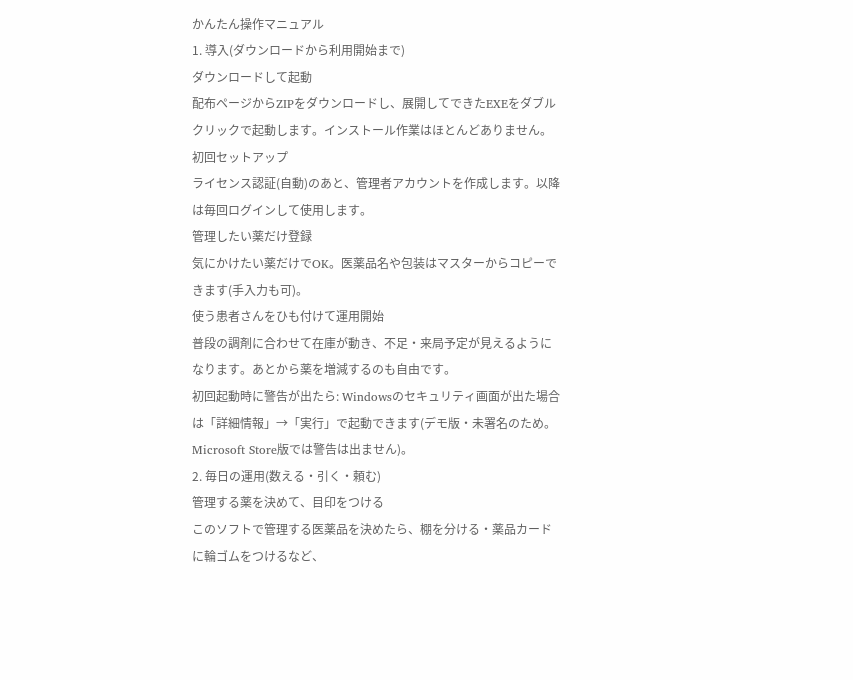かんたん操作マニュアル
1. 導入(ダウンロードから利用開始まで)
ダウンロードして起動
配布ページからZIPをダウンロードし、展開してできたEXEをダブルクリックで起動します。インストール作業はほとんどありません。
初回セットアップ
ライセンス認証(自動)のあと、管理者アカウントを作成します。以降は毎回ログインして使用します。
管理したい薬だけ登録
気にかけたい薬だけでOK。医薬品名や包装はマスターからコピーできます(手入力も可)。
使う患者さんをひも付けて運用開始
普段の調剤に合わせて在庫が動き、不足・来局予定が見えるようになります。あとから薬を増減するのも自由です。
初回起動時に警告が出たら: Windowsのセキュリティ画面が出た場合は「詳細情報」→「実行」で起動できます(デモ版・未署名のため。Microsoft Store版では警告は出ません)。
2. 毎日の運用(数える・引く・頼む)
管理する薬を決めて、目印をつける
このソフトで管理する医薬品を決めたら、棚を分ける・薬品カードに輪ゴムをつけるなど、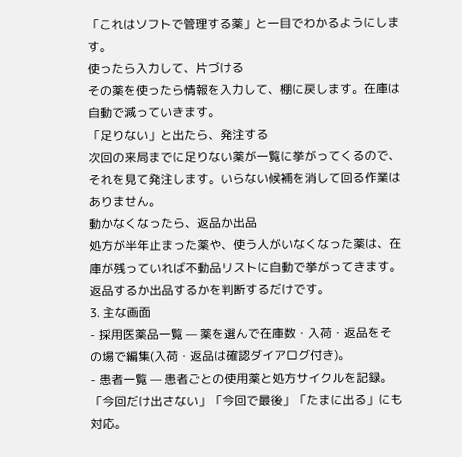「これはソフトで管理する薬」と一目でわかるようにします。
使ったら入力して、片づける
その薬を使ったら情報を入力して、棚に戻します。在庫は自動で減っていきます。
「足りない」と出たら、発注する
次回の来局までに足りない薬が一覧に挙がってくるので、それを見て発注します。いらない候補を消して回る作業はありません。
動かなくなったら、返品か出品
処方が半年止まった薬や、使う人がいなくなった薬は、在庫が残っていれば不動品リストに自動で挙がってきます。返品するか出品するかを判断するだけです。
3. 主な画面
- 採用医薬品一覧 — 薬を選んで在庫数・入荷・返品をその場で編集(入荷・返品は確認ダイアログ付き)。
- 患者一覧 — 患者ごとの使用薬と処方サイクルを記録。「今回だけ出さない」「今回で最後」「たまに出る」にも対応。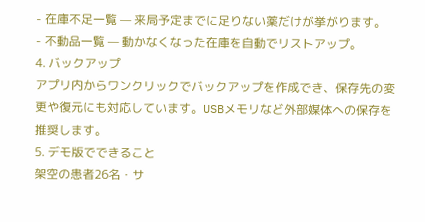- 在庫不足一覧 — 来局予定までに足りない薬だけが挙がります。
- 不動品一覧 — 動かなくなった在庫を自動でリストアップ。
4. バックアップ
アプリ内からワンクリックでバックアップを作成でき、保存先の変更や復元にも対応しています。USBメモリなど外部媒体への保存を推奨します。
5. デモ版でできること
架空の患者26名・サ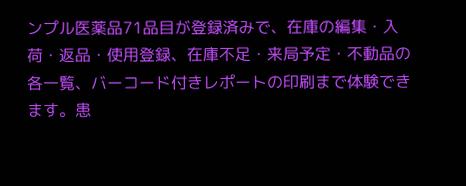ンプル医薬品71品目が登録済みで、在庫の編集・入荷・返品・使用登録、在庫不足・来局予定・不動品の各一覧、バーコード付きレポートの印刷まで体験できます。患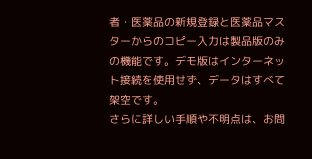者・医薬品の新規登録と医薬品マスターからのコピー入力は製品版のみの機能です。デモ版はインターネット接続を使用せず、データはすべて架空です。
さらに詳しい手順や不明点は、お問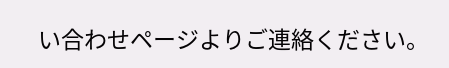い合わせページよりご連絡ください。